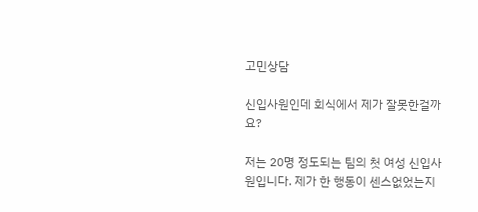고민상담

신입사원인데 회식에서 제가 잘못한걸까요?

저는 20명 정도되는 팀의 첫 여성 신입사원입니다. 제가 한 행동이 센스없었는지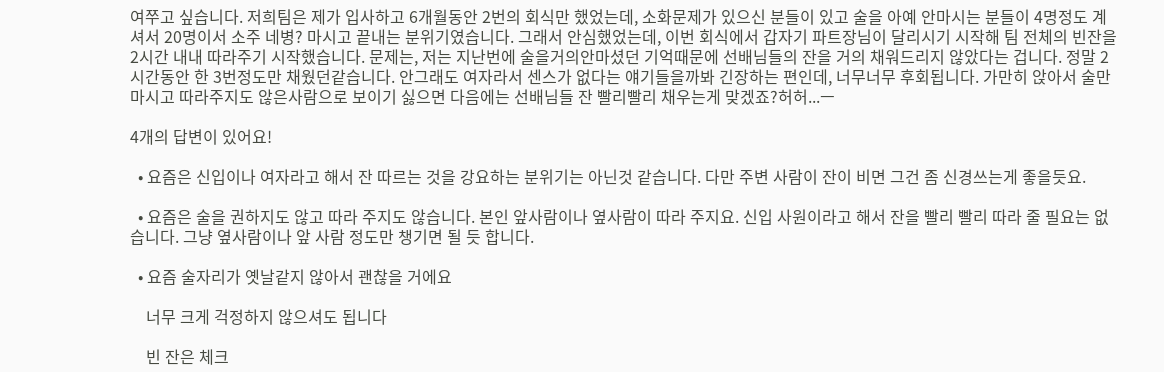여쭈고 싶습니다. 저희팀은 제가 입사하고 6개월동안 2번의 회식만 했었는데, 소화문제가 있으신 분들이 있고 술을 아예 안마시는 분들이 4명정도 계셔서 20명이서 소주 네병? 마시고 끝내는 분위기였습니다. 그래서 안심했었는데, 이번 회식에서 갑자기 파트장님이 달리시기 시작해 팀 전체의 빈잔을 2시간 내내 따라주기 시작했습니다. 문제는, 저는 지난번에 술을거의안마셨던 기억때문에 선배님들의 잔을 거의 채워드리지 않았다는 겁니다. 정말 2시간동안 한 3번정도만 채웠던같습니다. 안그래도 여자라서 센스가 없다는 얘기들을까봐 긴장하는 편인데, 너무너무 후회됩니다. 가만히 앉아서 술만 마시고 따라주지도 않은사람으로 보이기 싫으면 다음에는 선배님들 잔 빨리빨리 채우는게 맞겠죠?허허...ㅡ

4개의 답변이 있어요!

  • 요즘은 신입이나 여자라고 해서 잔 따르는 것을 강요하는 분위기는 아닌것 같습니다. 다만 주변 사람이 잔이 비면 그건 좀 신경쓰는게 좋을듯요.

  • 요즘은 술을 권하지도 않고 따라 주지도 않습니다. 본인 앞사람이나 옆사람이 따라 주지요. 신입 사원이라고 해서 잔을 빨리 빨리 따라 줄 필요는 없습니다. 그냥 옆사람이나 앞 사람 정도만 챙기면 될 듯 합니다.

  • 요즘 술자리가 옛날같지 않아서 괜찮을 거에요

    너무 크게 걱정하지 않으셔도 됩니다

    빈 잔은 체크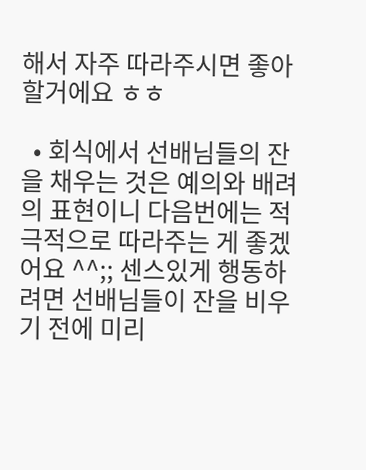해서 자주 따라주시면 좋아할거에요 ㅎㅎ

  • 회식에서 선배님들의 잔을 채우는 것은 예의와 배려의 표현이니 다음번에는 적극적으로 따라주는 게 좋겠어요 ^^;; 센스있게 행동하려면 선배님들이 잔을 비우기 전에 미리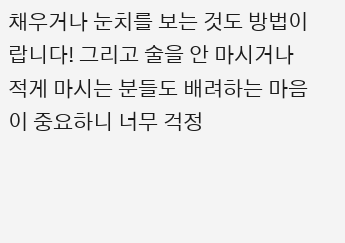채우거나 눈치를 보는 것도 방법이랍니다! 그리고 술을 안 마시거나 적게 마시는 분들도 배려하는 마음이 중요하니 너무 걱정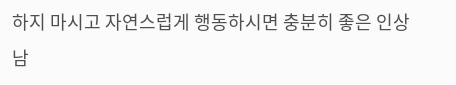하지 마시고 자연스럽게 행동하시면 충분히 좋은 인상 남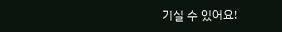기실 수 있어요!